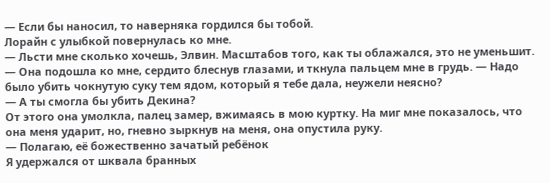— Если бы наносил, то наверняка гордился бы тобой.
Лорайн с улыбкой повернулась ко мне.
— Льсти мне сколько хочешь, Элвин. Масштабов того, как ты облажался, это не уменьшит. — Она подошла ко мне, сердито блеснув глазами, и ткнула пальцем мне в грудь. — Надо было убить чокнутую суку тем ядом, который я тебе дала, неужели неясно?
— А ты смогла бы убить Декина?
От этого она умолкла, палец замер, вжимаясь в мою куртку. На миг мне показалось, что она меня ударит, но, гневно зыркнув на меня, она опустила руку.
— Полагаю, её божественно зачатый ребёнок
Я удержался от шквала бранных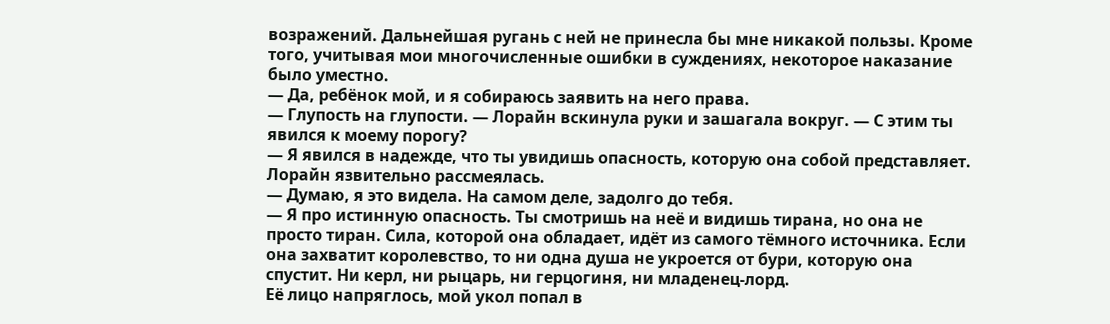возражений. Дальнейшая ругань с ней не принесла бы мне никакой пользы. Кроме того, учитывая мои многочисленные ошибки в суждениях, некоторое наказание было уместно.
— Да, ребёнок мой, и я собираюсь заявить на него права.
— Глупость на глупости. — Лорайн вскинула руки и зашагала вокруг. — С этим ты явился к моему порогу?
— Я явился в надежде, что ты увидишь опасность, которую она собой представляет.
Лорайн язвительно рассмеялась.
— Думаю, я это видела. На самом деле, задолго до тебя.
— Я про истинную опасность. Ты смотришь на неё и видишь тирана, но она не просто тиран. Сила, которой она обладает, идёт из самого тёмного источника. Если она захватит королевство, то ни одна душа не укроется от бури, которую она спустит. Ни керл, ни рыцарь, ни герцогиня, ни младенец-лорд.
Её лицо напряглось, мой укол попал в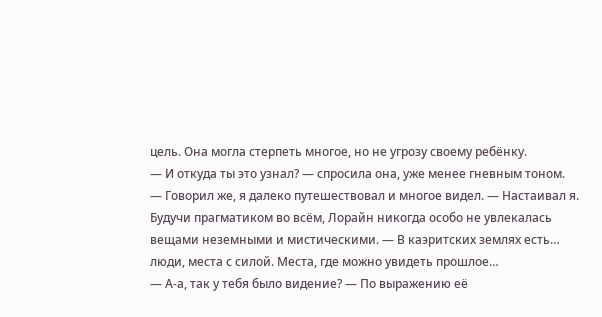цель. Она могла стерпеть многое, но не угрозу своему ребёнку.
— И откуда ты это узнал? — спросила она, уже менее гневным тоном.
— Говорил же, я далеко путешествовал и многое видел. — Настаивал я. Будучи прагматиком во всём, Лорайн никогда особо не увлекалась вещами неземными и мистическими. — В каэритских землях есть… люди, места с силой. Места, где можно увидеть прошлое…
— А-а, так у тебя было видение? — По выражению её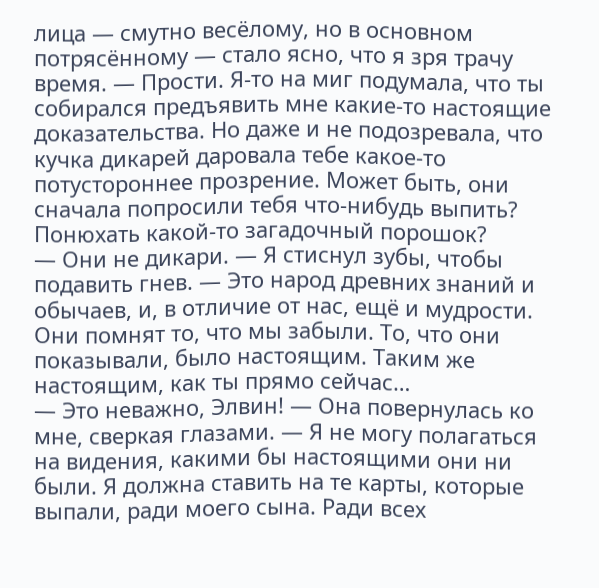лица — смутно весёлому, но в основном потрясённому — стало ясно, что я зря трачу время. — Прости. Я-то на миг подумала, что ты собирался предъявить мне какие-то настоящие доказательства. Но даже и не подозревала, что кучка дикарей даровала тебе какое-то потустороннее прозрение. Может быть, они сначала попросили тебя что-нибудь выпить? Понюхать какой-то загадочный порошок?
— Они не дикари. — Я стиснул зубы, чтобы подавить гнев. — Это народ древних знаний и обычаев, и, в отличие от нас, ещё и мудрости. Они помнят то, что мы забыли. То, что они показывали, было настоящим. Таким же настоящим, как ты прямо сейчас…
— Это неважно, Элвин! — Она повернулась ко мне, сверкая глазами. — Я не могу полагаться на видения, какими бы настоящими они ни были. Я должна ставить на те карты, которые выпали, ради моего сына. Ради всех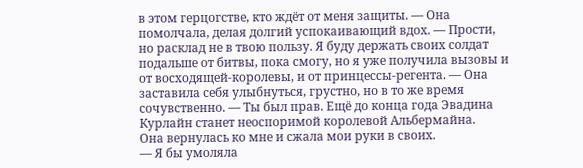в этом герцогстве, кто ждёт от меня защиты. — Она помолчала, делая долгий успокаивающий вдох. — Прости, но расклад не в твою пользу. Я буду держать своих солдат подальше от битвы, пока смогу, но я уже получила вызовы и от восходящей-королевы, и от принцессы-регента. — Она заставила себя улыбнуться, грустно, но в то же время сочувственно. — Ты был прав. Ещё до конца года Эвадина Курлайн станет неоспоримой королевой Альбермайна.
Она вернулась ко мне и сжала мои руки в своих.
— Я бы умоляла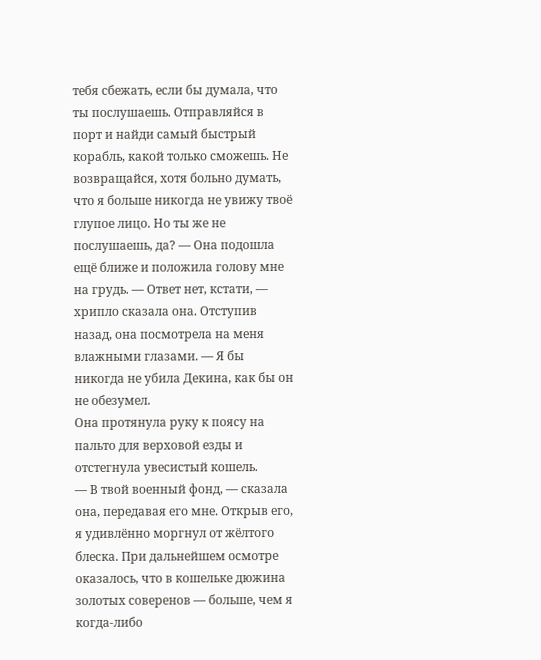тебя сбежать, если бы думала, что ты послушаешь. Отправляйся в порт и найди самый быстрый корабль, какой только сможешь. Не возвращайся, хотя больно думать, что я больше никогда не увижу твоё глупое лицо. Но ты же не послушаешь, да? — Она подошла ещё ближе и положила голову мне на грудь. — Ответ нет, кстати, — хрипло сказала она. Отступив назад, она посмотрела на меня влажными глазами. — Я бы никогда не убила Декина, как бы он не обезумел.
Она протянула руку к поясу на пальто для верховой езды и отстегнула увесистый кошель.
— В твой военный фонд, — сказала она, передавая его мне. Открыв его, я удивлённо моргнул от жёлтого блеска. При дальнейшем осмотре оказалось, что в кошельке дюжина золотых соверенов — больше, чем я когда-либо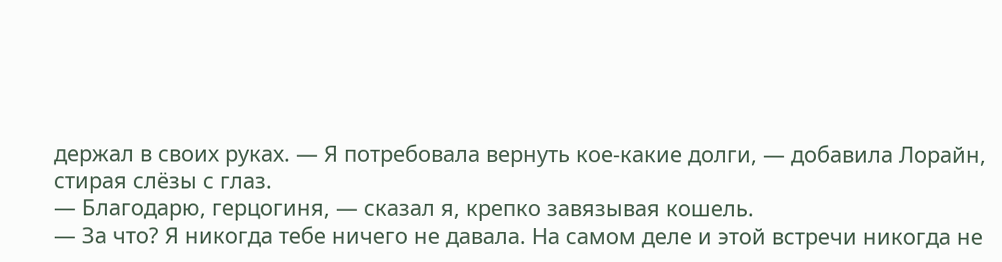держал в своих руках. — Я потребовала вернуть кое-какие долги, — добавила Лорайн, стирая слёзы с глаз.
— Благодарю, герцогиня, — сказал я, крепко завязывая кошель.
— За что? Я никогда тебе ничего не давала. На самом деле и этой встречи никогда не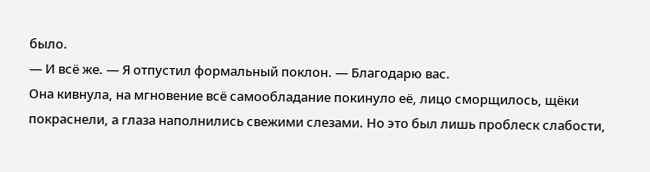было.
— И всё же. — Я отпустил формальный поклон. — Благодарю вас.
Она кивнула, на мгновение всё самообладание покинуло её, лицо сморщилось, щёки покраснели, а глаза наполнились свежими слезами. Но это был лишь проблеск слабости,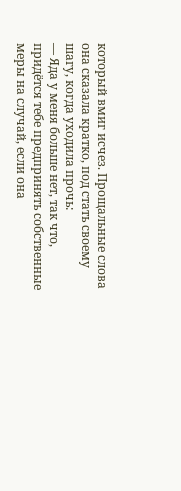который вмиг исчез. Прощальные слова она сказала кратко, под стать своему шагу, когда уходила прочь:
— Яда у меня больше нет, так что, придётся тебе предпринять собственные меры на случай, если она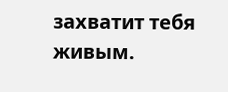захватит тебя живым.